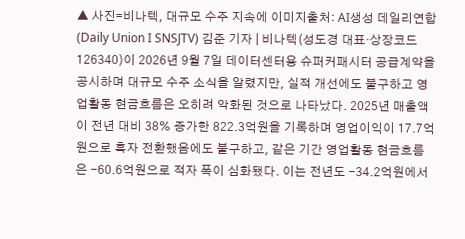▲ 사진=비나텍, 대규모 수주 지속에 이미지출처: AI생성 데일리연합 (Daily Union I SNSJTV) 김준 기자 | 비나텍(성도경 대표·상장코드 126340)이 2026년 9월 7일 데이터센터용 슈퍼커패시터 공급계약을 공시하며 대규모 수주 소식을 알렸지만, 실적 개선에도 불구하고 영업활동 현금흐름은 오히려 악화된 것으로 나타났다. 2025년 매출액이 전년 대비 38% 증가한 822.3억원을 기록하며 영업이익이 17.7억원으로 흑자 전환했음에도 불구하고, 같은 기간 영업활동 현금흐름은 -60.6억원으로 적자 폭이 심화됐다. 이는 전년도 -34.2억원에서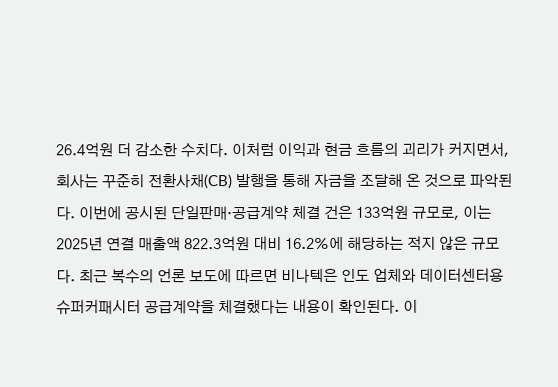26.4억원 더 감소한 수치다. 이처럼 이익과 현금 흐름의 괴리가 커지면서, 회사는 꾸준히 전환사채(CB) 발행을 통해 자금을 조달해 온 것으로 파악된다. 이번에 공시된 단일판매·공급계약 체결 건은 133억원 규모로, 이는 2025년 연결 매출액 822.3억원 대비 16.2%에 해당하는 적지 않은 규모다. 최근 복수의 언론 보도에 따르면 비나텍은 인도 업체와 데이터센터용 슈퍼커패시터 공급계약을 체결했다는 내용이 확인된다. 이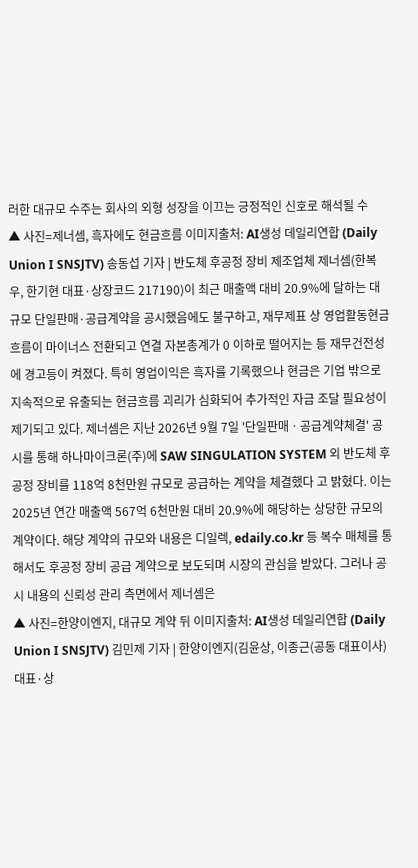러한 대규모 수주는 회사의 외형 성장을 이끄는 긍정적인 신호로 해석될 수
▲ 사진=제너셈, 흑자에도 현금흐름 이미지출처: AI생성 데일리연합 (Daily Union I SNSJTV) 송동섭 기자 | 반도체 후공정 장비 제조업체 제너셈(한복우, 한기현 대표·상장코드 217190)이 최근 매출액 대비 20.9%에 달하는 대규모 단일판매·공급계약을 공시했음에도 불구하고, 재무제표 상 영업활동현금흐름이 마이너스 전환되고 연결 자본총계가 0 이하로 떨어지는 등 재무건전성에 경고등이 켜졌다. 특히 영업이익은 흑자를 기록했으나 현금은 기업 밖으로 지속적으로 유출되는 현금흐름 괴리가 심화되어 추가적인 자금 조달 필요성이 제기되고 있다. 제너셈은 지난 2026년 9월 7일 '단일판매ㆍ공급계약체결' 공시를 통해 하나마이크론(주)에 SAW SINGULATION SYSTEM 외 반도체 후공정 장비를 118억 8천만원 규모로 공급하는 계약을 체결했다 고 밝혔다. 이는 2025년 연간 매출액 567억 6천만원 대비 20.9%에 해당하는 상당한 규모의 계약이다. 해당 계약의 규모와 내용은 디일렉, edaily.co.kr 등 복수 매체를 통해서도 후공정 장비 공급 계약으로 보도되며 시장의 관심을 받았다. 그러나 공시 내용의 신뢰성 관리 측면에서 제너셈은
▲ 사진=한양이엔지, 대규모 계약 뒤 이미지출처: AI생성 데일리연합 (Daily Union I SNSJTV) 김민제 기자 | 한양이엔지(김윤상, 이종근(공동 대표이사) 대표·상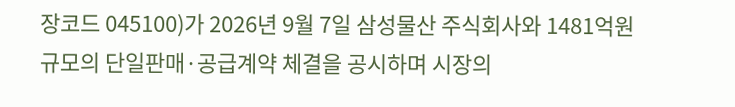장코드 045100)가 2026년 9월 7일 삼성물산 주식회사와 1481억원 규모의 단일판매·공급계약 체결을 공시하며 시장의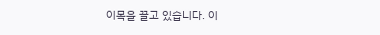이목을 끌고 있습니다. 이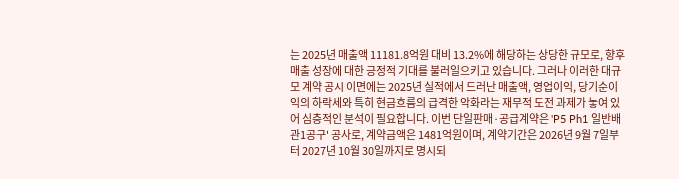는 2025년 매출액 11181.8억원 대비 13.2%에 해당하는 상당한 규모로, 향후 매출 성장에 대한 긍정적 기대를 불러일으키고 있습니다. 그러나 이러한 대규모 계약 공시 이면에는 2025년 실적에서 드러난 매출액, 영업이익, 당기순이익의 하락세와 특히 현금흐름의 급격한 악화라는 재무적 도전 과제가 놓여 있어 심층적인 분석이 필요합니다. 이번 단일판매·공급계약은 'P5 Ph1 일반배관1공구' 공사로, 계약금액은 1481억원이며, 계약기간은 2026년 9월 7일부터 2027년 10월 30일까지로 명시되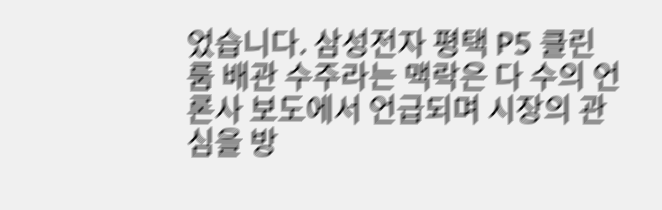었습니다. 삼성전자 평택 P5 클린룸 배관 수주라는 맥락은 다 수의 언론사 보도에서 언급되며 시장의 관심을 방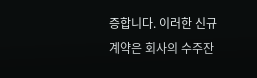증합니다. 이러한 신규 계약은 회사의 수주잔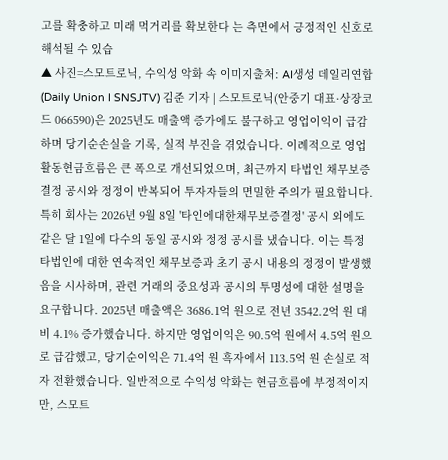고를 확충하고 미래 먹거리를 확보한다 는 측면에서 긍정적인 신호로 해석될 수 있습
▲ 사진=스모트로닉, 수익성 악화 속 이미지출처: AI생성 데일리연합 (Daily Union I SNSJTV) 김준 기자 | 스모트로닉(안중기 대표·상장코드 066590)은 2025년도 매출액 증가에도 불구하고 영업이익이 급감하며 당기순손실을 기록, 실적 부진을 겪었습니다. 이례적으로 영업활동현금흐름은 큰 폭으로 개선되었으며, 최근까지 타법인 채무보증 결정 공시와 정정이 반복되어 투자자들의 면밀한 주의가 필요합니다. 특히 회사는 2026년 9월 8일 '타인에대한채무보증결정' 공시 외에도 같은 달 1일에 다수의 동일 공시와 정정 공시를 냈습니다. 이는 특정 타법인에 대한 연속적인 채무보증과 초기 공시 내용의 정정이 발생했음을 시사하며, 관련 거래의 중요성과 공시의 투명성에 대한 설명을 요구합니다. 2025년 매출액은 3686.1억 원으로 전년 3542.2억 원 대비 4.1% 증가했습니다. 하지만 영업이익은 90.5억 원에서 4.5억 원으로 급감했고, 당기순이익은 71.4억 원 흑자에서 113.5억 원 손실로 적자 전환했습니다. 일반적으로 수익성 악화는 현금흐름에 부정적이지만, 스모트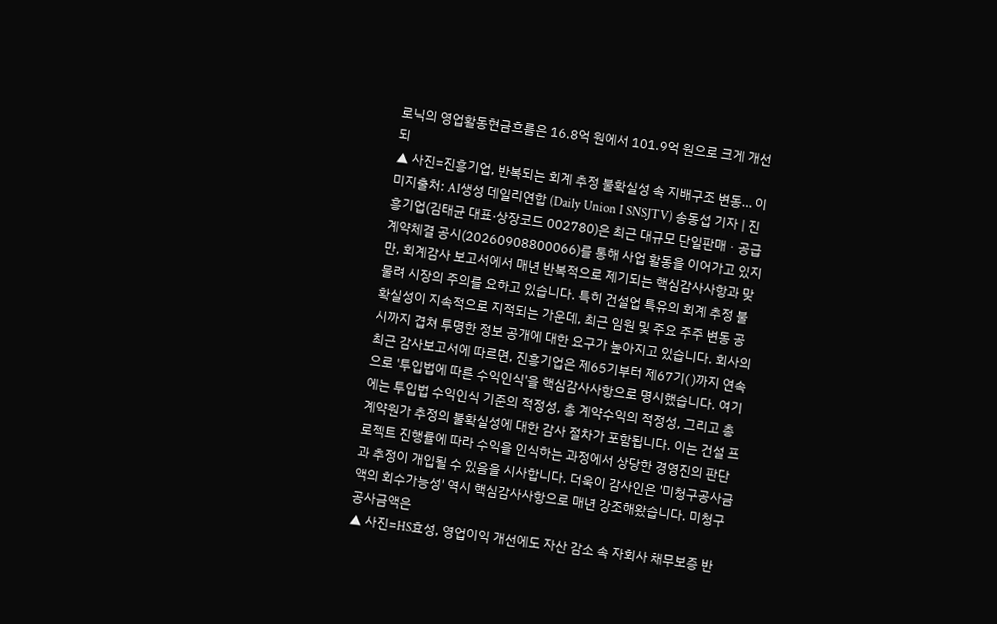로닉의 영업활동현금흐름은 16.8억 원에서 101.9억 원으로 크게 개선되
▲ 사진=진흥기업, 반복되는 회계 추정 불확실성 속 지배구조 변동… 이미지출처: AI생성 데일리연합 (Daily Union I SNSJTV) 송동섭 기자 | 진흥기업(김태균 대표·상장코드 002780)은 최근 대규모 단일판매ㆍ공급계약체결 공시(20260908800066)를 통해 사업 활동을 이어가고 있지만, 회계감사 보고서에서 매년 반복적으로 제기되는 핵심감사사항과 맞물려 시장의 주의를 요하고 있습니다. 특히 건설업 특유의 회계 추정 불확실성이 지속적으로 지적되는 가운데, 최근 임원 및 주요 주주 변동 공시까지 겹쳐 투명한 정보 공개에 대한 요구가 높아지고 있습니다. 회사의 최근 감사보고서에 따르면, 진흥기업은 제65기부터 제67기( )까지 연속으로 '투입법에 따른 수익인식'을 핵심감사사항으로 명시했습니다. 여기에는 투입법 수익인식 기준의 적정성, 총 계약수익의 적정성, 그리고 총 계약원가 추정의 불확실성에 대한 감사 절차가 포함됩니다. 이는 건설 프로젝트 진행률에 따라 수익을 인식하는 과정에서 상당한 경영진의 판단과 추정이 개입될 수 있음을 시사합니다. 더욱이 감사인은 '미청구공사금액의 회수가능성' 역시 핵심감사사항으로 매년 강조해왔습니다. 미청구공사금액은
▲ 사진=HS효성, 영업이익 개선에도 자산 감소 속 자회사 채무보증 반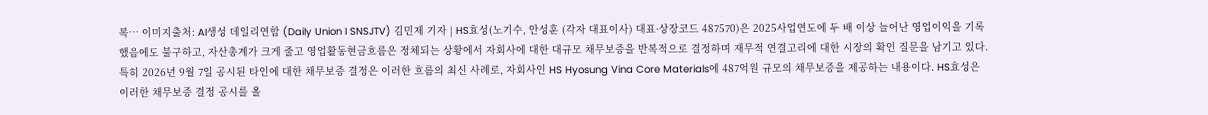복… 이미지출처: AI생성 데일리연합 (Daily Union I SNSJTV) 김민제 기자 | HS효성(노기수, 안성훈 (각자 대표이사) 대표·상장코드 487570)은 2025사업연도에 두 배 이상 늘어난 영업이익을 기록했음에도 불구하고, 자산총계가 크게 줄고 영업활동현금흐름은 정체되는 상황에서 자회사에 대한 대규모 채무보증을 반복적으로 결정하며 재무적 연결고리에 대한 시장의 확인 질문을 남기고 있다. 특히 2026년 9월 7일 공시된 타인에 대한 채무보증 결정은 이러한 흐름의 최신 사례로, 자회사인 HS Hyosung Vina Core Materials에 487억원 규모의 채무보증을 제공하는 내용이다. HS효성은 이러한 채무보증 결정 공시를 올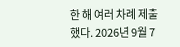한 해 여러 차례 제출했다. 2026년 9월 7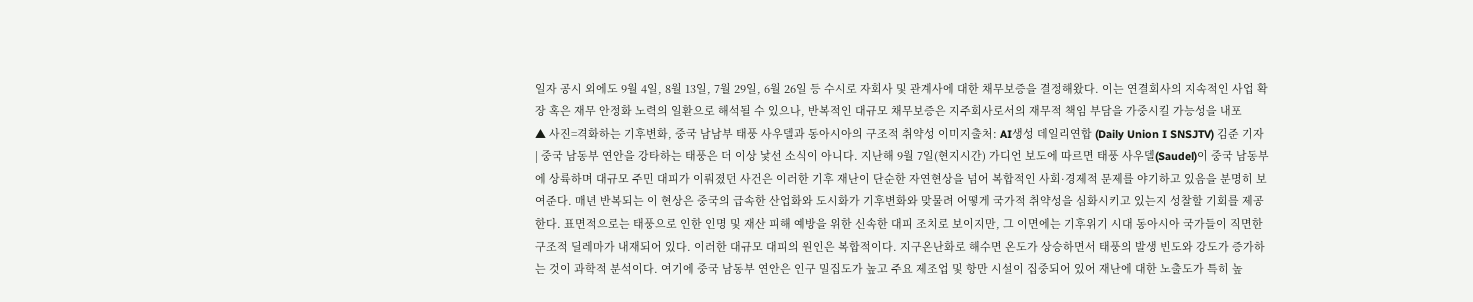일자 공시 외에도 9월 4일, 8월 13일, 7월 29일, 6월 26일 등 수시로 자회사 및 관계사에 대한 채무보증을 결정해왔다. 이는 연결회사의 지속적인 사업 확장 혹은 재무 안정화 노력의 일환으로 해석될 수 있으나, 반복적인 대규모 채무보증은 지주회사로서의 재무적 책임 부담을 가중시킬 가능성을 내포
▲ 사진=격화하는 기후변화, 중국 남남부 태풍 사우델과 동아시아의 구조적 취약성 이미지출처: AI생성 데일리연합 (Daily Union I SNSJTV) 김준 기자 | 중국 남동부 연안을 강타하는 태풍은 더 이상 낯선 소식이 아니다. 지난해 9월 7일(현지시간) 가디언 보도에 따르면 태풍 사우델(Saudel)이 중국 남동부에 상륙하며 대규모 주민 대피가 이뤄졌던 사건은 이러한 기후 재난이 단순한 자연현상을 넘어 복합적인 사회·경제적 문제를 야기하고 있음을 분명히 보여준다. 매년 반복되는 이 현상은 중국의 급속한 산업화와 도시화가 기후변화와 맞물려 어떻게 국가적 취약성을 심화시키고 있는지 성찰할 기회를 제공한다. 표면적으로는 태풍으로 인한 인명 및 재산 피해 예방을 위한 신속한 대피 조치로 보이지만, 그 이면에는 기후위기 시대 동아시아 국가들이 직면한 구조적 딜레마가 내재되어 있다. 이러한 대규모 대피의 원인은 복합적이다. 지구온난화로 해수면 온도가 상승하면서 태풍의 발생 빈도와 강도가 증가하는 것이 과학적 분석이다. 여기에 중국 남동부 연안은 인구 밀집도가 높고 주요 제조업 및 항만 시설이 집중되어 있어 재난에 대한 노출도가 특히 높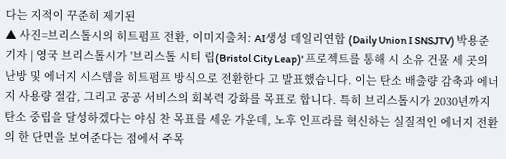다는 지적이 꾸준히 제기된
▲ 사진=브리스톨시의 히트펌프 전환, 이미지출처: AI생성 데일리연합 (Daily Union I SNSJTV) 박용준 기자 | 영국 브리스톨시가 '브리스톨 시티 립(Bristol City Leap)' 프로젝트를 통해 시 소유 건물 세 곳의 난방 및 에너지 시스템을 히트펌프 방식으로 전환한다 고 발표했습니다. 이는 탄소 배출량 감축과 에너지 사용량 절감, 그리고 공공 서비스의 회복력 강화를 목표로 합니다. 특히 브리스톨시가 2030년까지 탄소 중립을 달성하겠다는 야심 찬 목표를 세운 가운데, 노후 인프라를 혁신하는 실질적인 에너지 전환의 한 단면을 보여준다는 점에서 주목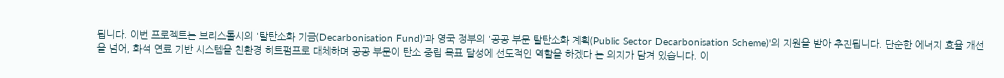됩니다. 이번 프로젝트는 브리스톨시의 '탈탄소화 기금(Decarbonisation Fund)'과 영국 정부의 '공공 부문 탈탄소화 계획(Public Sector Decarbonisation Scheme)'의 지원을 받아 추진됩니다. 단순한 에너지 효율 개선을 넘어, 화석 연료 기반 시스템을 친환경 히트펌프로 대체하며 공공 부문이 탄소 중립 목표 달성에 선도적인 역할을 하겠다 는 의지가 담겨 있습니다. 이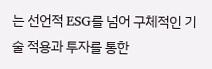는 선언적 ESG를 넘어 구체적인 기술 적용과 투자를 통한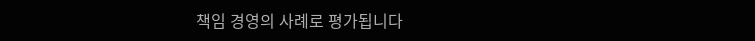책임 경영의 사례로 평가됩니다